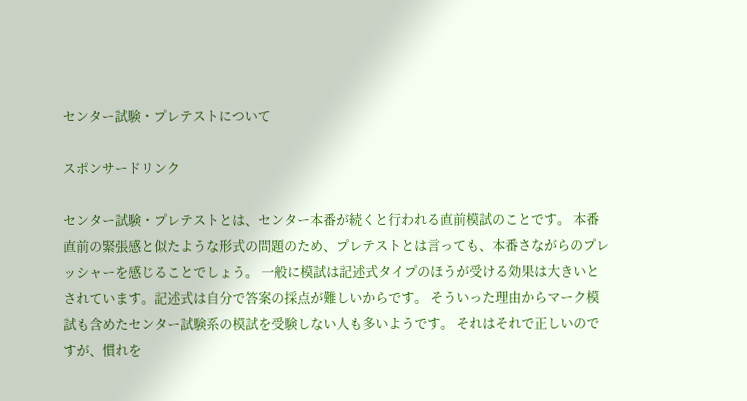センター試験・プレテストについて

スポンサードリンク

センター試験・プレテストとは、センター本番が続くと行われる直前模試のことです。 本番直前の緊張感と似たような形式の問題のため、プレテストとは言っても、本番さながらのプレッシャーを感じることでしょう。 一般に模試は記述式タイプのほうが受ける効果は大きいとされています。記述式は自分で答案の採点が難しいからです。 そういった理由からマーク模試も含めたセンター試験系の模試を受験しない人も多いようです。 それはそれで正しいのですが、慣れを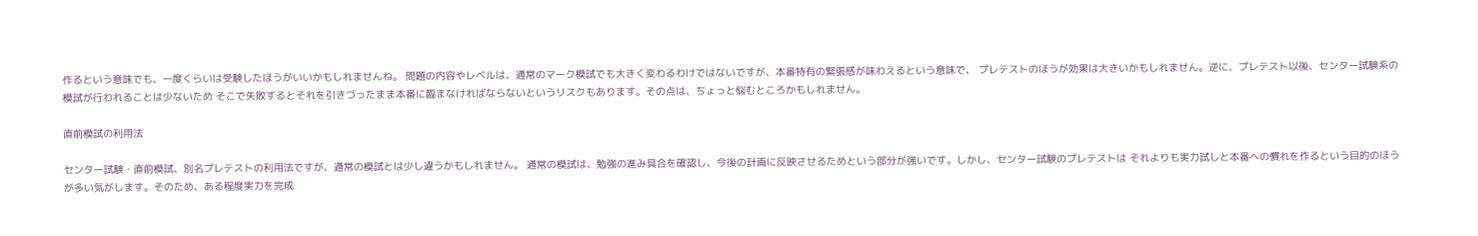作るという意味でも、一度くらいは受験したほうがいいかもしれませんね。 問題の内容やレベルは、通常のマーク模試でも大きく変わるわけではないですが、本番特有の緊張感が味わえるという意味で、 プレテストのほうが効果は大きいかもしれません。逆に、プレテスト以後、センター試験系の模試が行われることは少ないため そこで失敗するとそれを引きづったまま本番に臨まなければならないというリスクもあります。その点は、ちょっと悩むところかもしれません。

直前模試の利用法

センター試験・直前模試、別名プレテストの利用法ですが、通常の模試とは少し違うかもしれません。 通常の模試は、勉強の進み具合を確認し、今後の計画に反映させるためという部分が強いです。しかし、センター試験のプレテストは それよりも実力試しと本番への慣れを作るという目的のほうが多い気がします。そのため、ある程度実力を完成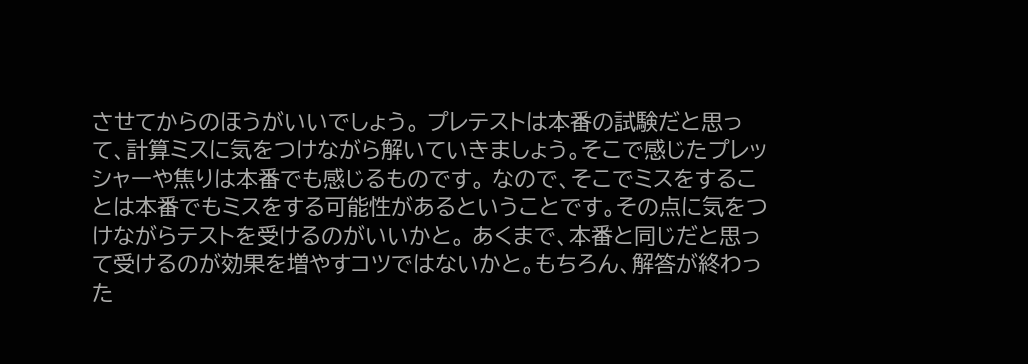させてからのほうがいいでしょう。 プレテストは本番の試験だと思って、計算ミスに気をつけながら解いていきましょう。そこで感じたプレッシャーや焦りは本番でも感じるものです。 なので、そこでミスをすることは本番でもミスをする可能性があるということです。その点に気をつけながらテストを受けるのがいいかと。 あくまで、本番と同じだと思って受けるのが効果を増やすコツではないかと。もちろん、解答が終わった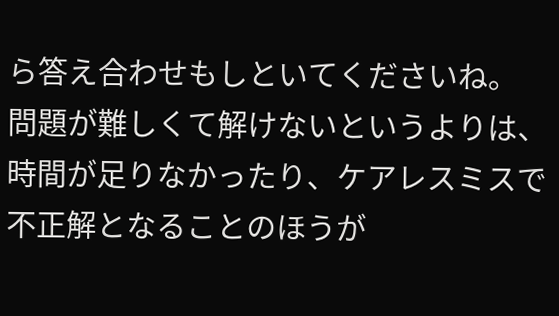ら答え合わせもしといてくださいね。 問題が難しくて解けないというよりは、時間が足りなかったり、ケアレスミスで不正解となることのほうが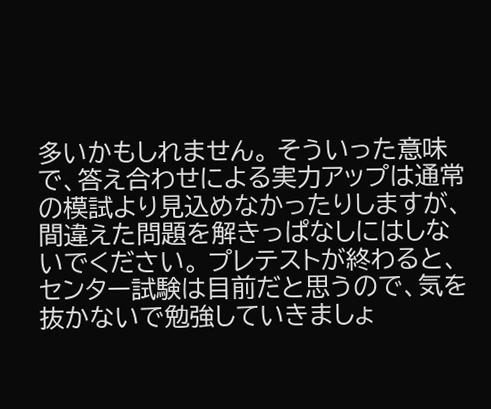多いかもしれません。 そういった意味で、答え合わせによる実力アップは通常の模試より見込めなかったりしますが、間違えた問題を解きっぱなしにはしないでください。 プレテストが終わると、センター試験は目前だと思うので、気を抜かないで勉強していきましょ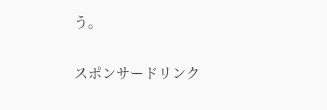う。

スポンサードリンク